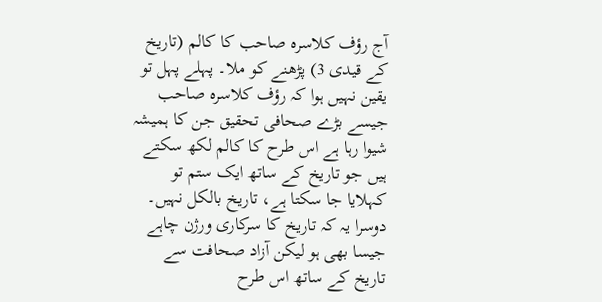آج رؤف کلاسرہ صاحب کا کالم (تاریخ کے قیدی 3) پڑھنے کو ملا۔ پہلے پہل تو یقین نہیں ہوا کہ رؤف کلاسرہ صاحب جیسے بڑے صحافی تحقیق جن کا ہمیشہ شیوا رہا ہے اس طرح کا کالم لکھ سکتے ہیں جو تاریخ کے ساتھ ایک ستم تو کہلایا جا سکتا ہے، تاریخ بالکل نہیں۔ دوسرا یہ کہ تاریخ کا سرکاری ورژن چاہے جیسا بھی ہو لیکن آزاد صحافت سے تاریخ کے ساتھ اس طرح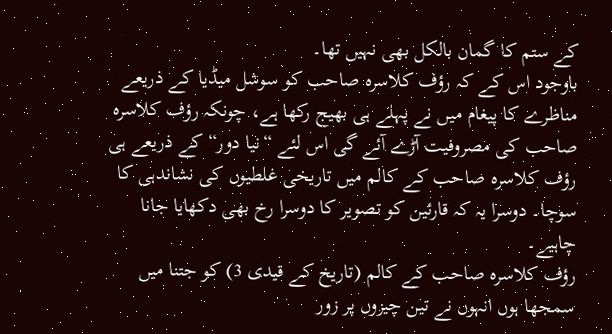کے ستم کا گمان بالکل بھی نہیں تھا۔
باوجود اس کے کہ رؤف کلاسرہ صاحب کو سوشل میڈیا کے ذریعے مناظرے کا پیغام میں نے پہلے ہی بھیج رکھا ہے، چونکہ رؤف کلاسرہ صاحب کی مصروفیت آڑے آئے گی اس لئے “نیا دور“ کے ذریعے ہی رؤف کلاسرہ صاحب کے کالم میں تاریخی غلطیوں کی نشاندہی کا سوچا۔ دوسرا یہ کہ قارئین کو تصویر کا دوسرا رخ بھی دکھایا جانا چاہیے۔
رؤف کلاسرہ صاحب کے کالم (تاریخ کے قیدی 3) کو جتنا میں سمجھا ہوں انہوں نے تین چیزوں پر زور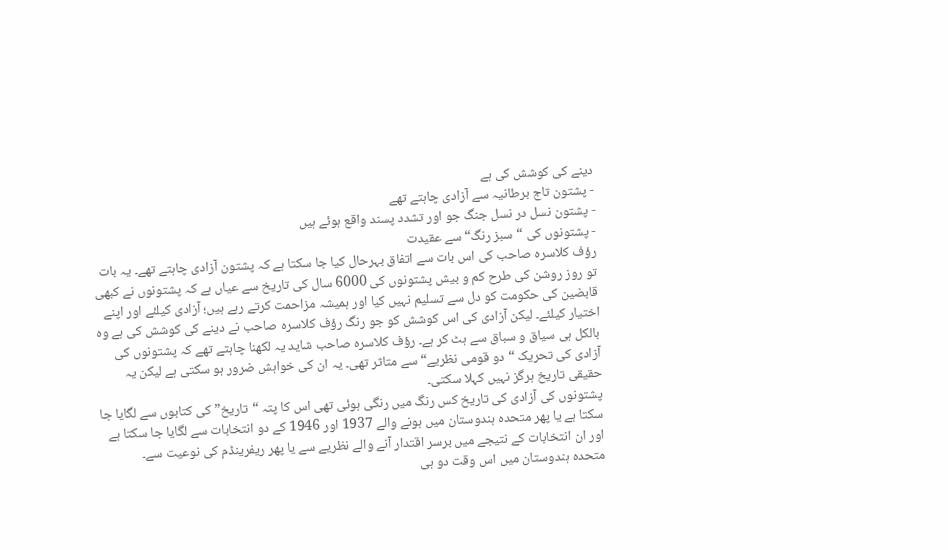دینے کی کوشش کی ہے
- پشتون تاج برطانیہ سے آزادی چاہتے تھے
- پشتون نسل در نسل جنگ جو اور تشدد پسند واقع ہوئے ہیں
- پشتونوں کی “سبز رنگ“ سے عقیدت
رؤف کلاسرہ صاحب کی اس بات سے اتفاق بہرحال کیا جا سکتا ہے کہ پشتون آزادی چاہتے تھے۔ یہ بات تو روز روشن کی طرح کم و بیش پشتونوں کی 6000 سال کی تاریخ سے عیاں ہے کہ پشتونوں نے کبھی قابضین کی حکومت کو دل سے تسلیم نہیں کیا اور ہمیشہ مزاحمت کرتے رہے ہیں؛ آزادی کیلئے اور اپنے اختیار کیلئے۔ لیکن آزادی کی اس کوشش کو جو رنگ رؤف کلاسرہ صاحب نے دینے کی کوشش کی ہے وہ بالکل ہی سیاق و سباق سے ہٹ کر ہے۔ رؤف کلاسرہ صاحب شاید یہ لکھنا چاہتے تھے کہ پشتونوں کی آزادی کی تحریک “دو قومی نظریے“ سے متاثر تھی۔ یہ ان کی خواہش ضرور ہو سکتی ہے لیکن یہ حقیقی تاریخ ہرگز نہیں کہلا سکتی۔
پشتونوں کی آزادی کی تاریخ کس رنگ میں رنگی ہوئی تھی اس کا پتہ “تاریخ” کی کتابوں سے لگایا جا سکتا ہے یا پھر متحدہ ہندوستان میں ہونے والے 1937 اور 1946 کے دو انتخابات سے لگایا جا سکتا ہے اور ان انتخابات کے نتیجے میں برسر اقتدار آنے والے نظریے سے یا پھر ریفرینڈم کی نوعیت سے۔
متحدہ ہندوستان میں اس وقت دو ہی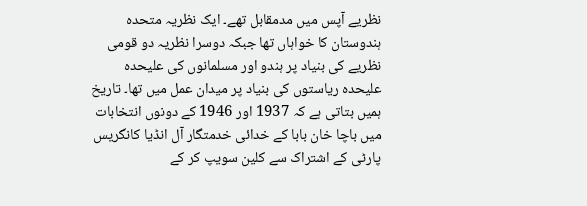نظریے آپس میں مدمقابل تھے۔ ایک نظریہ متحدہ ہندوستان کا خواہاں تھا جبکہ دوسرا نظریہ دو قومی نظریے کی بنیاد پر ہندو اور مسلمانوں کی علیحدہ علیحدہ ریاستوں کی بنیاد پر میدان عمل میں تھا۔ تاریخ ہمیں بتاتی ہے کہ 1937 اور 1946 کے دونوں انتخابات میں باچا خان بابا کے خدائی خدمتگار آل انڈیا کانگریس پارٹی کے اشتراک سے کلین سویپ کر کے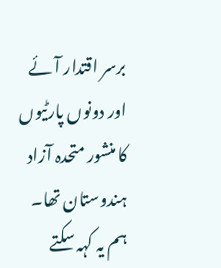برسر اقتدار آئے اور دونوں پارٹیوں کا منشور متحدہ آزاد ہندوستان تھا۔ ہم یہ کہہ سکتے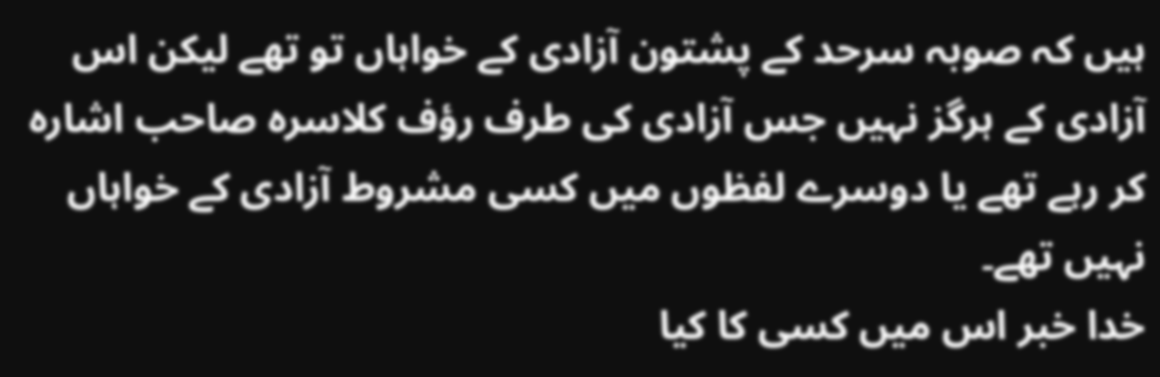ہیں کہ صوبہ سرحد کے پشتون آزادی کے خواہاں تو تھے لیکن اس آزادی کے ہرگز نہیں جس آزادی کی طرف رؤف کلاسرہ صاحب اشارہ کر رہے تھے یا دوسرے لفظوں میں کسی مشروط آزادی کے خواہاں نہیں تھے۔
خدا خبر اس میں کسی کا کیا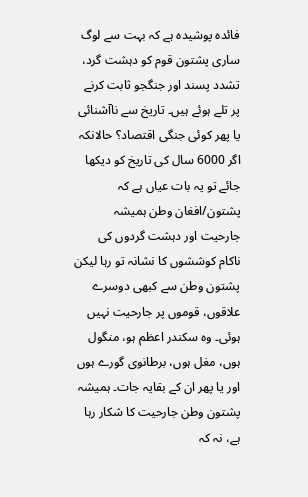فائدہ پوشیدہ ہے کہ بہت سے لوگ ساری پشتون قوم کو دہشت گرد، تشدد پسند اور جنگجو ثابت کرنے پر تلے ہوئے ہیں۔ تاریخ سے ناآشنائی یا پھر کوئی جنگی اقتصاد؟ حالانکہ اگر 6000 سال کی تاریخ کو دیکھا جائے تو یہ بات عیاں ہے کہ پشتون/افغان وطن ہمیشہ جارحیت اور دہشت گردوں کی ناکام کوششوں کا نشانہ تو رہا لیکن پشتون وطن سے کبھی دوسرے علاقوں، قوموں پر جارحیت نہیں ہوئی۔ وہ سکندر اعظم ہو، منگول ہوں، مغل ہوں، برطانوی گورے ہوں اور یا پھر ان کے بقایہ جات۔ ہمیشہ پشتون وطن جارحیت کا شکار رہا ہے، نہ کہ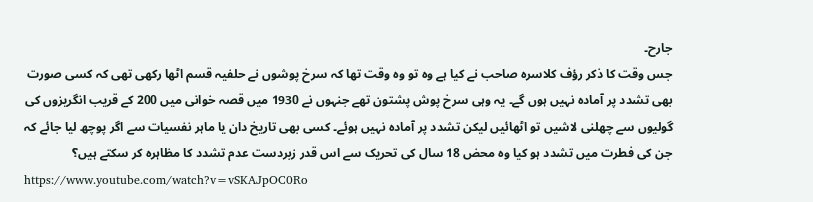جارح۔
جس وقت کا ذکر رؤف کلاسرہ صاحب نے کیا ہے وہ تو وہ وقت تھا کہ سرخ پوشوں نے حلفیہ قسم اٹھا رکھی تھی کہ کسی صورت بھی تشدد پر آمادہ نہیں ہوں گے۔ یہ وہی سرخ پوش پشتون تھے جنہوں نے 1930 میں قصہ خوانی میں 200 کے قریب انگریزوں کی گولیوں سے چھلنی لاشیں تو اٹھائیں لیکن تشدد پر آمادہ نہیں ہوئے۔ کسی بھی تاریخ دان یا ماہر نفسیات سے اگر پوچھ لیا جائے کہ جن کی فطرت میں تشدد ہو کیا وہ محض 18 سال کی تحریک سے اس قدر زبردست عدم تشدد کا مظاہرہ کر سکتے ہیں؟
https://www.youtube.com/watch?v=vSKAJpOC0Ro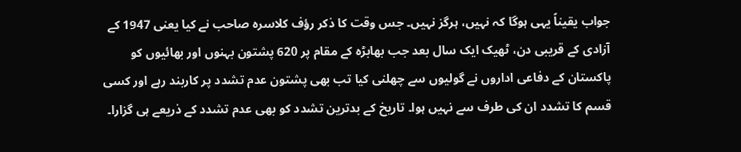جواب یقیناً یہی ہوگا کہ نہیں، ہرگز نہیں۔ جس وقت کا ذکر رؤف کلاسرہ صاحب نے کیا یعنی 1947 کے آزادی کے قریبی دن، ٹھیک ایک سال بعد جب بھابڑہ کے مقام پر 620 پشتون بہنوں اور بھائیوں کو پاکستان کے دفاعی اداروں نے گولیوں سے چھلنی کیا تب بھی پشتون عدم تشدد پر کاربند رہے اور کسی قسم کا تشدد ان کی طرف سے نہیں ہوا۔ تاریخ کے بدترین تشدد کو بھی عدم تشدد کے ذریعے ہی گزارا۔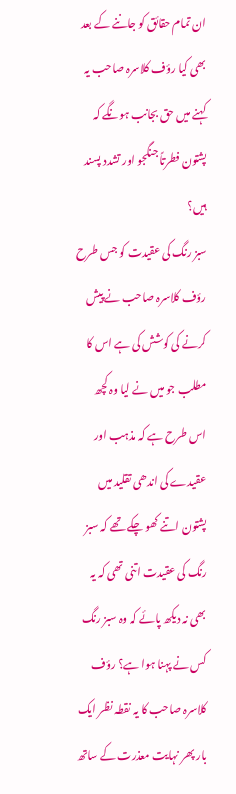ان تمام حقائق کو جاننے کے بعد بھی کیا رؤف کلاسرہ صاحب یہ کہنے میں حق بجانب ہونگے کہ پشتون فطرتاً جنگجو اور تشدد پسند ہیں؟
سبز رنگ کی عقیدت کو جس طرح رؤف کلاسرہ صاحب نے پیش کرنے کی کوشش کی ہے اس کا مطلب جو میں نے لیا وہ کچھ اس طرح ہے کہ مذہب اور عقیدے کی اندھی تقلید میں پشتون اتنے کھو چکے تھے کہ سبز رنگ کی عقیدت اتنی تھی کہ یہ بھی نہ دیکھ پائے کہ وہ سبز رنگ کس نے پہنا ہوا ہے؟ رؤف کلاسرہ صاحب کا یہ نقطہ نظر ایک بار پھر نہایت معذرت کے ساتھ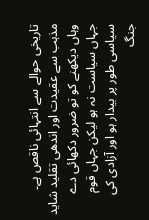تاریخی حوالے سے انتہائی ناقص ہے۔
مذہب سے عقیدت اور اندھی تقلید شاید وہاں دیکھنے کو تو ضرور دکھائی دے جہاں سیاست نہ ہو لیکن جہاں قوم سیاسی طور پر بیدار ہو اور آزادی کی جنگ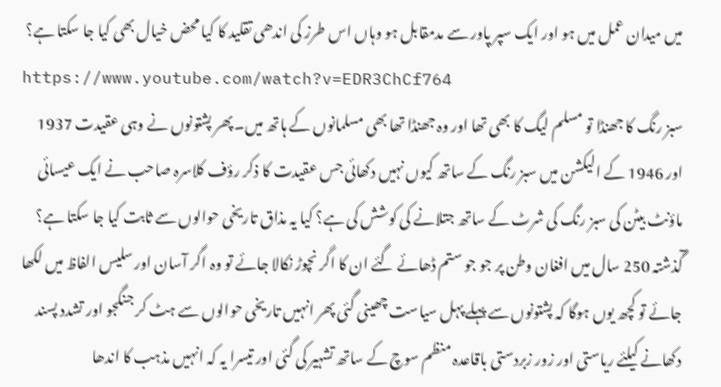میں میدان عمل میں ہو اور ایک سپر پاور سے مدمقابل ہو وہاں اس طرز کی اندھی تقلید کا کیا محض خیال بھی کیا جا سکتا ہے؟
https://www.youtube.com/watch?v=EDR3ChCf764
سبز رنگ کا جھنڈا تو مسلم لیگ کا بھی تھا اور وہ جھنڈا تھا بھی مسلمانوں کے ہاتھ میں۔ پھر پشتونوں نے وہی عقیدت 1937 اور 1946 کے الیکشن میں سبز رنگ کے ساتھ کیوں نہیں دکھائی جس عقیدت کا ذکر رؤف کلاسرہ صاحب نے ایک عیسائی ماؤنٹ بیٹن کی سبز رنگ کی شرٹ کے ساتھ جتلانے کی کوشش کی ہے؟ کیا یہ مذاق تاریخی حوالوں سے ثابت کیا جا سکتا ہے؟
گٓذشتہ 250 سال میں افغان وطن پر جو جو ستم ڈھائے گئے ان کا اگر نچوڑ نکالا جائے تو وہ اگر آسان اور سلیس الفاظ میں لکھا جائے تو کچھ یوں ہوگا کہ پشتونوں سے پہلے پہل سیاست چھینی گئی پھر انہیں تاریخی حوالوں سے ہٹ کر جنگجو اور تشدد پسند دکھانے کیلئے ریاستی اور زور زبردستی باقاعدہ منظم سوچ کے ساتھ تشہیر کی گئی اور تیسرا یہ کہ انہیں مذہب کا اندھا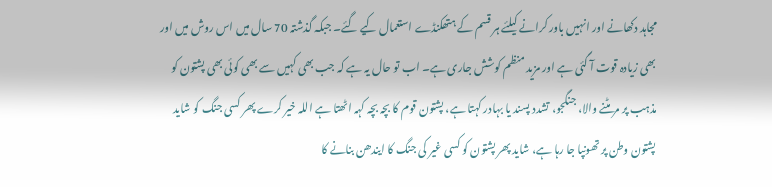مجاہد دکھانے اور انہیں باور کرانے کیلئے ہر قسم کے ہتھکنڈے استعمال کیے گئے۔ جبکہ گذشتہ 70 سال میں اس روش میں اور بھی زیادہ قوت آ گئی ہے اور مزید منظم کوشش جاری ہے۔ اب تو حال یہ ہے کہ جب بھی کہیں سے بھی کوئی بھی پشتون کو مذہب پر مر مٹنے والا، جنگجو، تشدد پسند یا بہادر کہتا ہے، پشتون قوم کا بچہ بچہ کہہ اٹھتا ہے اللہ خیر کرے پھر کسی جنگ کو شاید پشتون وطن پر تھونپا جا رہا ہے، شاید پھر پشتون کو کسی غیر کی جنگ کا ایندھن بنانے کا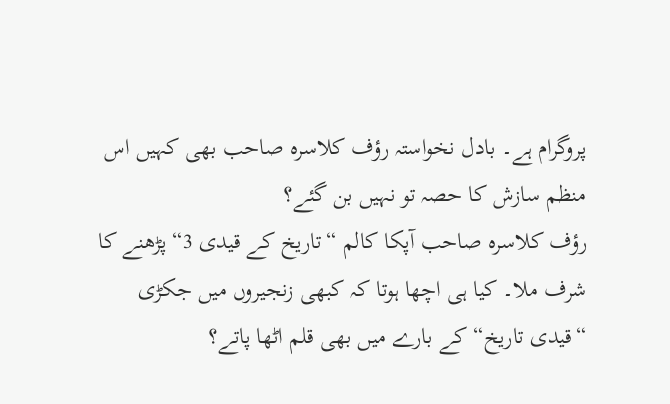پروگرام ہے۔ بادل نخواستہ رؤف کلاسرہ صاحب بھی کہیں اس منظم سازش کا حصہ تو نہیں بن گئے؟
رؤف کلاسرہ صاحب آپکا کالم “تاریخ کے قیدی 3“ پڑھنے کا شرف ملا۔ کیا ہی اچھا ہوتا کہ کبھی زنجیروں میں جکڑی “قیدی تاریخ“ کے بارے میں بھی قلم اٹھا پاتے؟